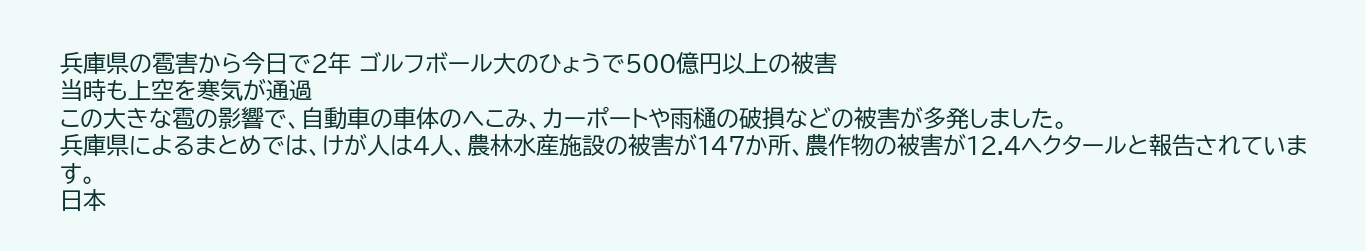兵庫県の雹害から今日で2年 ゴルフボール大のひょうで500億円以上の被害
当時も上空を寒気が通過
この大きな雹の影響で、自動車の車体のへこみ、カーポートや雨樋の破損などの被害が多発しました。
兵庫県によるまとめでは、けが人は4人、農林水産施設の被害が147か所、農作物の被害が12.4ヘクタールと報告されています。
日本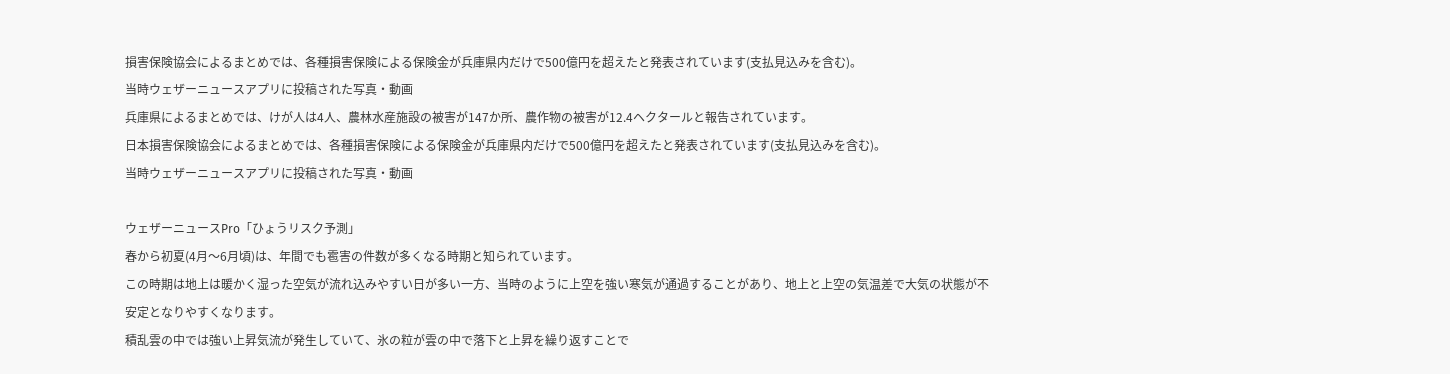損害保険協会によるまとめでは、各種損害保険による保険金が兵庫県内だけで500億円を超えたと発表されています(支払見込みを含む)。
当時ウェザーニュースアプリに投稿された写真・動画
兵庫県によるまとめでは、けが人は4人、農林水産施設の被害が147か所、農作物の被害が12.4ヘクタールと報告されています。
日本損害保険協会によるまとめでは、各種損害保険による保険金が兵庫県内だけで500億円を超えたと発表されています(支払見込みを含む)。
当時ウェザーニュースアプリに投稿された写真・動画

ウェザーニュースPro「ひょうリスク予測」
春から初夏(4月〜6月頃)は、年間でも雹害の件数が多くなる時期と知られています。
この時期は地上は暖かく湿った空気が流れ込みやすい日が多い一方、当時のように上空を強い寒気が通過することがあり、地上と上空の気温差で大気の状態が不安定となりやすくなります。
積乱雲の中では強い上昇気流が発生していて、氷の粒が雲の中で落下と上昇を繰り返すことで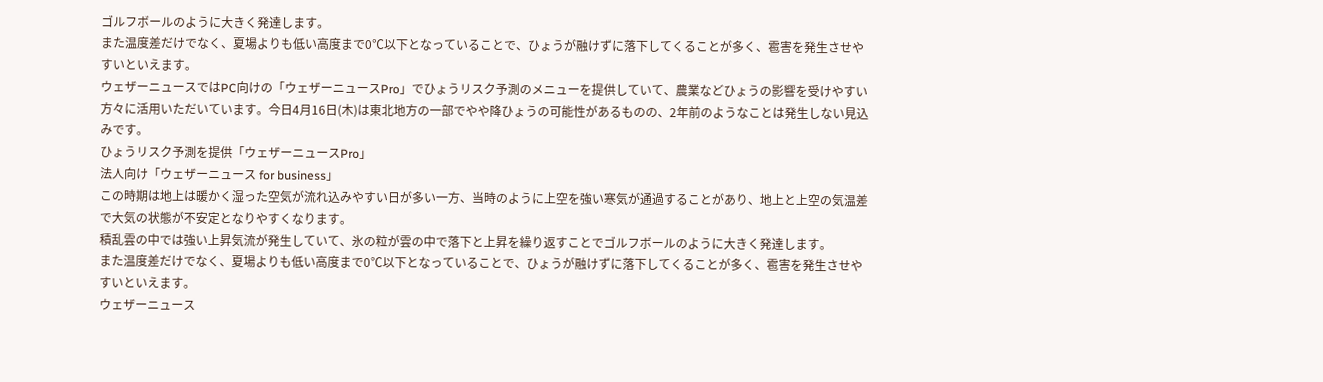ゴルフボールのように大きく発達します。
また温度差だけでなく、夏場よりも低い高度まで0℃以下となっていることで、ひょうが融けずに落下してくることが多く、雹害を発生させやすいといえます。
ウェザーニュースではPC向けの「ウェザーニュースPro」でひょうリスク予測のメニューを提供していて、農業などひょうの影響を受けやすい方々に活用いただいています。今日4月16日(木)は東北地方の一部でやや降ひょうの可能性があるものの、2年前のようなことは発生しない見込みです。
ひょうリスク予測を提供「ウェザーニュースPro」
法人向け「ウェザーニュース for business」
この時期は地上は暖かく湿った空気が流れ込みやすい日が多い一方、当時のように上空を強い寒気が通過することがあり、地上と上空の気温差で大気の状態が不安定となりやすくなります。
積乱雲の中では強い上昇気流が発生していて、氷の粒が雲の中で落下と上昇を繰り返すことでゴルフボールのように大きく発達します。
また温度差だけでなく、夏場よりも低い高度まで0℃以下となっていることで、ひょうが融けずに落下してくることが多く、雹害を発生させやすいといえます。
ウェザーニュース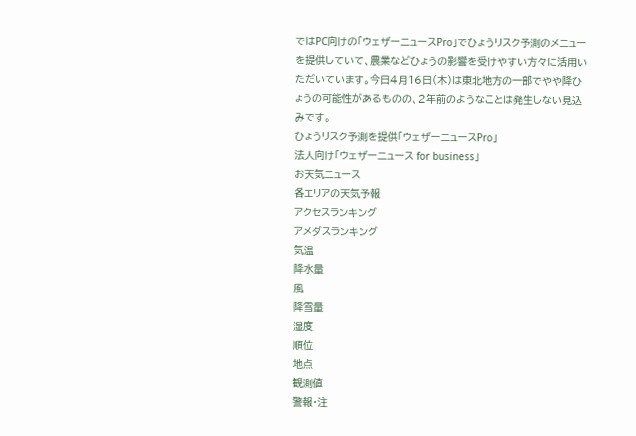ではPC向けの「ウェザーニュースPro」でひょうリスク予測のメニューを提供していて、農業などひょうの影響を受けやすい方々に活用いただいています。今日4月16日(木)は東北地方の一部でやや降ひょうの可能性があるものの、2年前のようなことは発生しない見込みです。
ひょうリスク予測を提供「ウェザーニュースPro」
法人向け「ウェザーニュース for business」
お天気ニュース
各エリアの天気予報
アクセスランキング
アメダスランキング
気温
降水量
風
降雪量
湿度
順位
地点
観測値
警報・注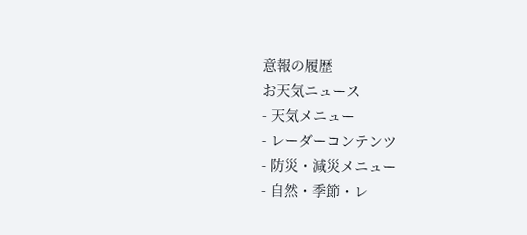意報の履歴
お天気ニュース
- 天気メニュー
- レーダーコンテンツ
- 防災・減災メニュー
- 自然・季節・レ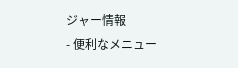ジャー情報
- 便利なメニュー